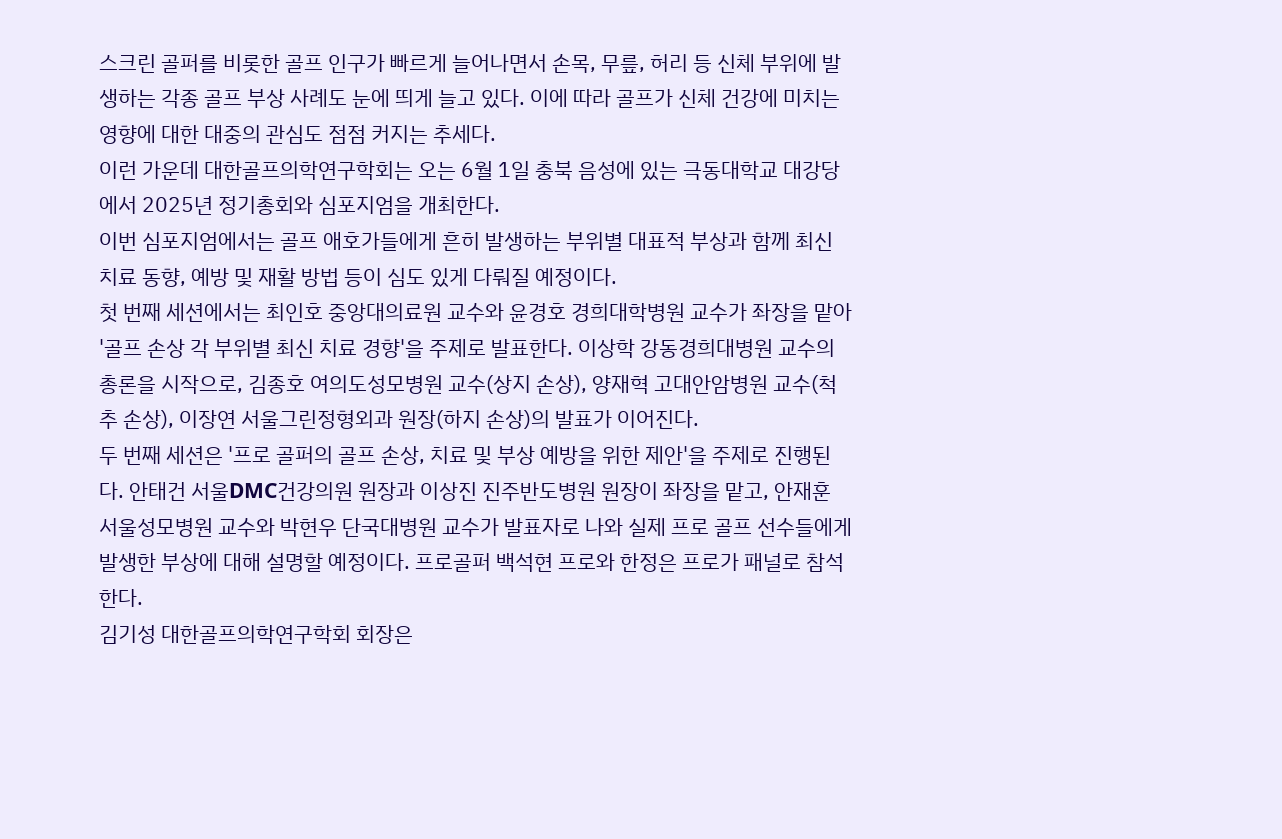스크린 골퍼를 비롯한 골프 인구가 빠르게 늘어나면서 손목, 무릎, 허리 등 신체 부위에 발생하는 각종 골프 부상 사례도 눈에 띄게 늘고 있다. 이에 따라 골프가 신체 건강에 미치는 영향에 대한 대중의 관심도 점점 커지는 추세다.
이런 가운데 대한골프의학연구학회는 오는 6월 1일 충북 음성에 있는 극동대학교 대강당에서 2025년 정기총회와 심포지엄을 개최한다.
이번 심포지엄에서는 골프 애호가들에게 흔히 발생하는 부위별 대표적 부상과 함께 최신 치료 동향, 예방 및 재활 방법 등이 심도 있게 다뤄질 예정이다.
첫 번째 세션에서는 최인호 중앙대의료원 교수와 윤경호 경희대학병원 교수가 좌장을 맡아 '골프 손상 각 부위별 최신 치료 경향'을 주제로 발표한다. 이상학 강동경희대병원 교수의 총론을 시작으로, 김종호 여의도성모병원 교수(상지 손상), 양재혁 고대안암병원 교수(척추 손상), 이장연 서울그린정형외과 원장(하지 손상)의 발표가 이어진다.
두 번째 세션은 '프로 골퍼의 골프 손상, 치료 및 부상 예방을 위한 제안'을 주제로 진행된다. 안태건 서울DMC건강의원 원장과 이상진 진주반도병원 원장이 좌장을 맡고, 안재훈 서울성모병원 교수와 박현우 단국대병원 교수가 발표자로 나와 실제 프로 골프 선수들에게 발생한 부상에 대해 설명할 예정이다. 프로골퍼 백석현 프로와 한정은 프로가 패널로 참석한다.
김기성 대한골프의학연구학회 회장은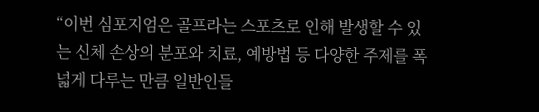“이번 심포지엄은 골프라는 스포츠로 인해 발생할 수 있는 신체 손상의 분포와 치료, 예방법 등 다양한 주제를 폭넓게 다루는 만큼 일반인들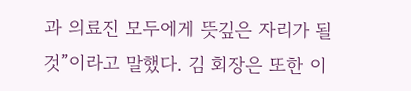과 의료진 모두에게 뜻깊은 자리가 될 것”이라고 말했다. 김 회장은 또한 이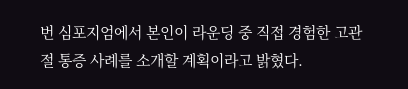번 심포지엄에서 본인이 라운딩 중 직접 경험한 고관절 통증 사례를 소개할 계획이라고 밝혔다.